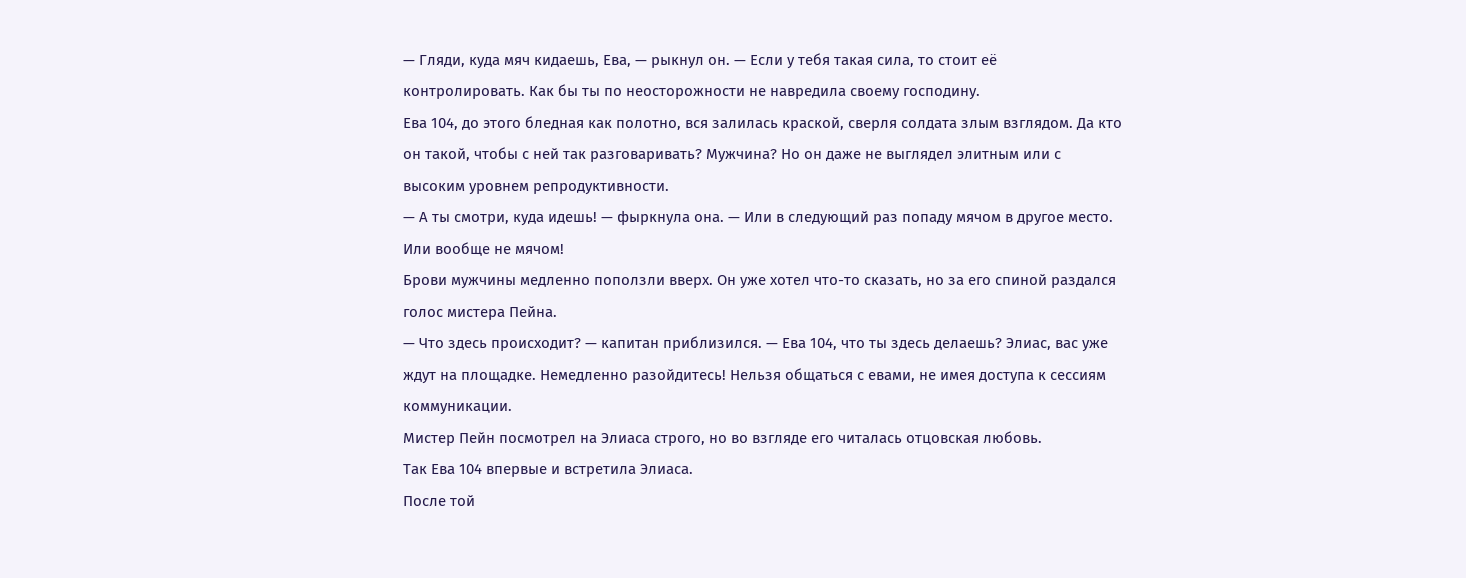— Гляди, куда мяч кидаешь, Ева, — рыкнул он. — Если у тебя такая сила, то стоит её контролировать. Как бы ты по неосторожности не навредила своему господину.
Ева 104, до этого бледная как полотно, вся залилась краской, сверля солдата злым взглядом. Да кто он такой, чтобы с ней так разговаривать? Мужчина? Но он даже не выглядел элитным или с высоким уровнем репродуктивности.
— А ты смотри, куда идешь! — фыркнула она. — Или в следующий раз попаду мячом в другое место. Или вообще не мячом!
Брови мужчины медленно поползли вверх. Он уже хотел что-то сказать, но за его спиной раздался голос мистера Пейна.
— Что здесь происходит? — капитан приблизился. — Ева 104, что ты здесь делаешь? Элиас, вас уже ждут на площадке. Немедленно разойдитесь! Нельзя общаться с евами, не имея доступа к сессиям коммуникации.
Мистер Пейн посмотрел на Элиаса строго, но во взгляде его читалась отцовская любовь.
Так Ева 104 впервые и встретила Элиаса.
После той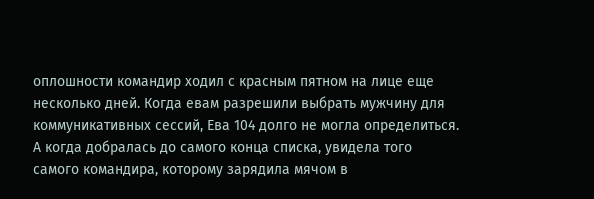оплошности командир ходил с красным пятном на лице еще несколько дней. Когда евам разрешили выбрать мужчину для коммуникативных сессий, Ева 104 долго не могла определиться. А когда добралась до самого конца списка, увидела того самого командира, которому зарядила мячом в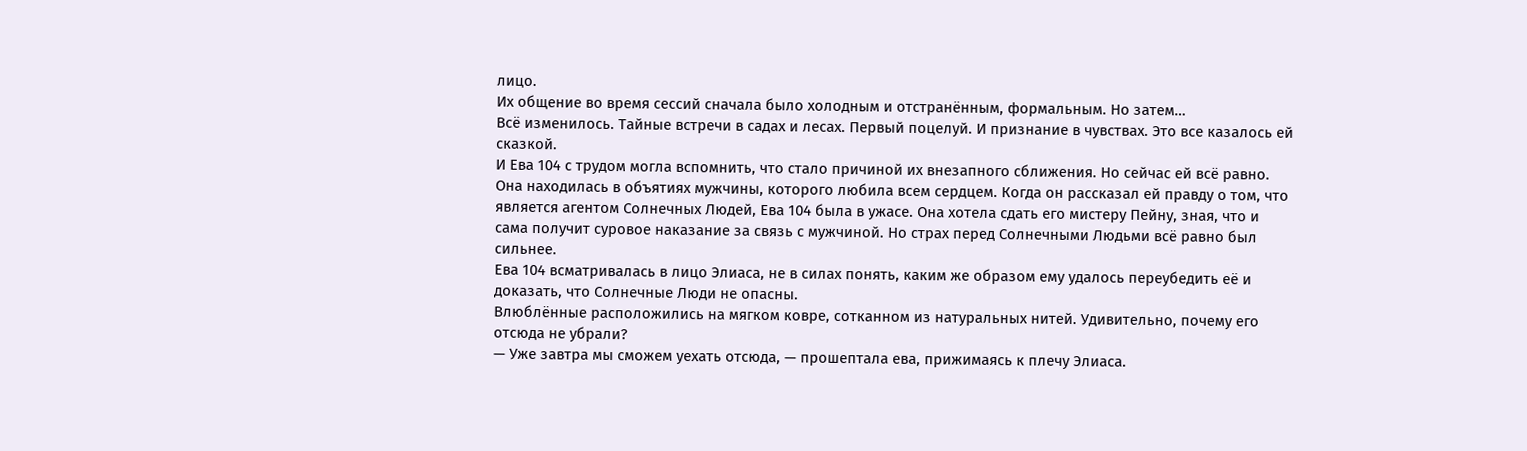лицо.
Их общение во время сессий сначала было холодным и отстранённым, формальным. Но затем…
Всё изменилось. Тайные встречи в садах и лесах. Первый поцелуй. И признание в чувствах. Это все казалось ей сказкой.
И Ева 104 с трудом могла вспомнить, что стало причиной их внезапного сближения. Но сейчас ей всё равно. Она находилась в объятиях мужчины, которого любила всем сердцем. Когда он рассказал ей правду о том, что является агентом Солнечных Людей, Ева 104 была в ужасе. Она хотела сдать его мистеру Пейну, зная, что и сама получит суровое наказание за связь с мужчиной. Но страх перед Солнечными Людьми всё равно был сильнее.
Ева 104 всматривалась в лицо Элиаса, не в силах понять, каким же образом ему удалось переубедить её и доказать, что Солнечные Люди не опасны.
Влюблённые расположились на мягком ковре, сотканном из натуральных нитей. Удивительно, почему его отсюда не убрали?
— Уже завтра мы сможем уехать отсюда, — прошептала ева, прижимаясь к плечу Элиаса.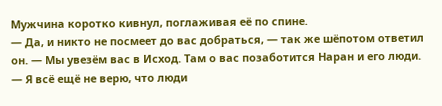Мужчина коротко кивнул, поглаживая её по спине.
— Да, и никто не посмеет до вас добраться, — так же шёпотом ответил он. — Мы увезём вас в Исход. Там о вас позаботится Наран и его люди.
— Я всё ещё не верю, что люди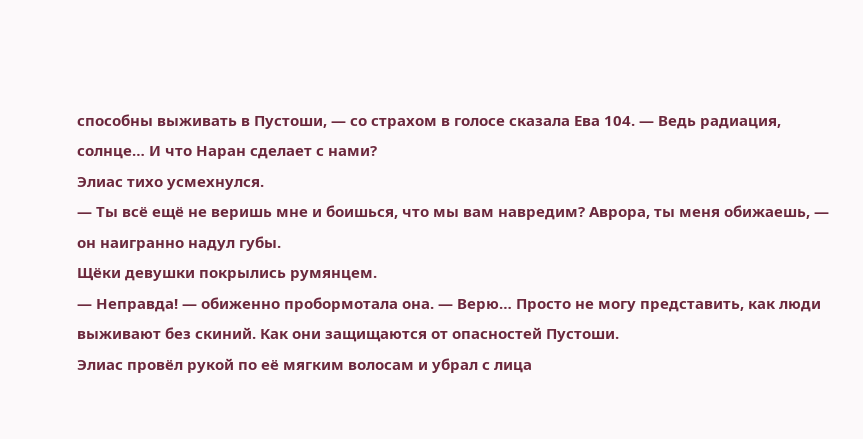способны выживать в Пустоши, — со страхом в голосе сказала Ева 104. — Ведь радиация, солнце… И что Наран сделает с нами?
Элиас тихо усмехнулся.
— Ты всё ещё не веришь мне и боишься, что мы вам навредим? Аврора, ты меня обижаешь, — он наигранно надул губы.
Щёки девушки покрылись румянцем.
— Неправда! — обиженно пробормотала она. — Верю… Просто не могу представить, как люди выживают без скиний. Как они защищаются от опасностей Пустоши.
Элиас провёл рукой по её мягким волосам и убрал с лица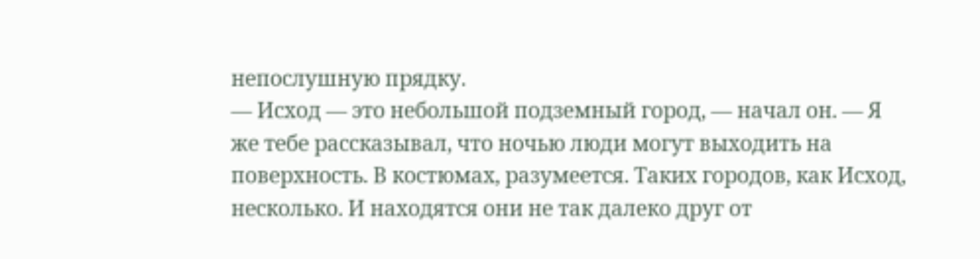непослушную прядку.
— Исход — это небольшой подземный город, — начал он. — Я же тебе рассказывал, что ночью люди могут выходить на поверхность. В костюмах, разумеется. Таких городов, как Исход, несколько. И находятся они не так далеко друг от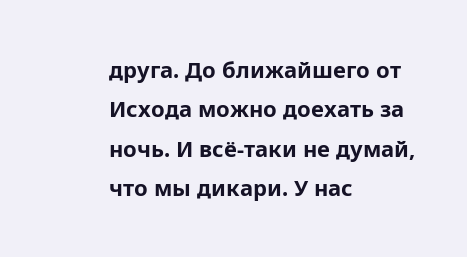друга. До ближайшего от Исхода можно доехать за ночь. И всё-таки не думай, что мы дикари. У нас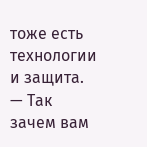тоже есть технологии и защита.
— Так зачем вам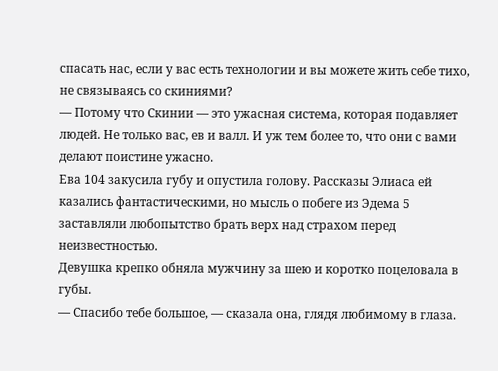спасать нас, если у вас есть технологии и вы можете жить себе тихо, не связываясь со скиниями?
— Потому что Скинии — это ужасная система, которая подавляет людей. Не только вас, ев и валл. И уж тем более то, что они с вами делают поистине ужасно.
Ева 104 закусила губу и опустила голову. Рассказы Элиаса ей казались фантастическими, но мысль о побеге из Эдема 5 заставляли любопытство брать верх над страхом перед неизвестностью.
Девушка крепко обняла мужчину за шею и коротко поцеловала в губы.
— Спасибо тебе большое, — сказала она, глядя любимому в глаза.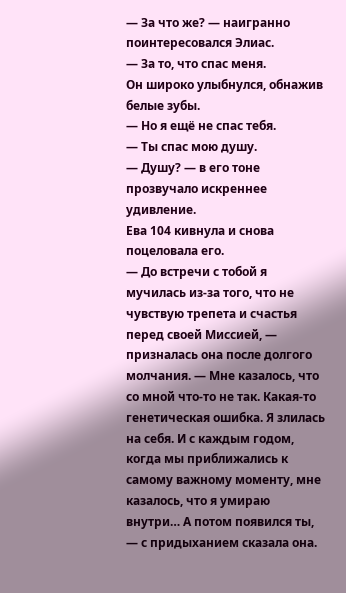— За что же? — наигранно поинтересовался Элиас.
— За то, что спас меня.
Он широко улыбнулся, обнажив белые зубы.
— Но я ещё не спас тебя.
— Ты спас мою душу.
— Душу? — в его тоне прозвучало искреннее удивление.
Ева 104 кивнула и снова поцеловала его.
— До встречи с тобой я мучилась из-за того, что не чувствую трепета и счастья перед своей Миссией, — призналась она после долгого молчания. — Мне казалось, что со мной что-то не так. Какая-то генетическая ошибка. Я злилась на себя. И с каждым годом, когда мы приближались к самому важному моменту, мне казалось, что я умираю внутри… А потом появился ты, — с придыханием сказала она.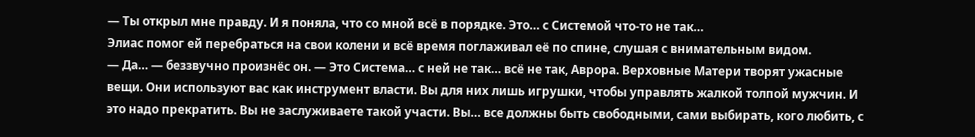— Ты открыл мне правду. И я поняла, что со мной всё в порядке. Это… с Системой что-то не так…
Элиас помог ей перебраться на свои колени и всё время поглаживал её по спине, слушая с внимательным видом.
— Да… — беззвучно произнёс он. — Это Система… с ней не так… всё не так, Аврора. Верховные Матери творят ужасные вещи. Они используют вас как инструмент власти. Вы для них лишь игрушки, чтобы управлять жалкой толпой мужчин. И это надо прекратить. Вы не заслуживаете такой участи. Вы… все должны быть свободными, сами выбирать, кого любить, с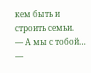кем быть и строить семьи.
— А мы с тобой… —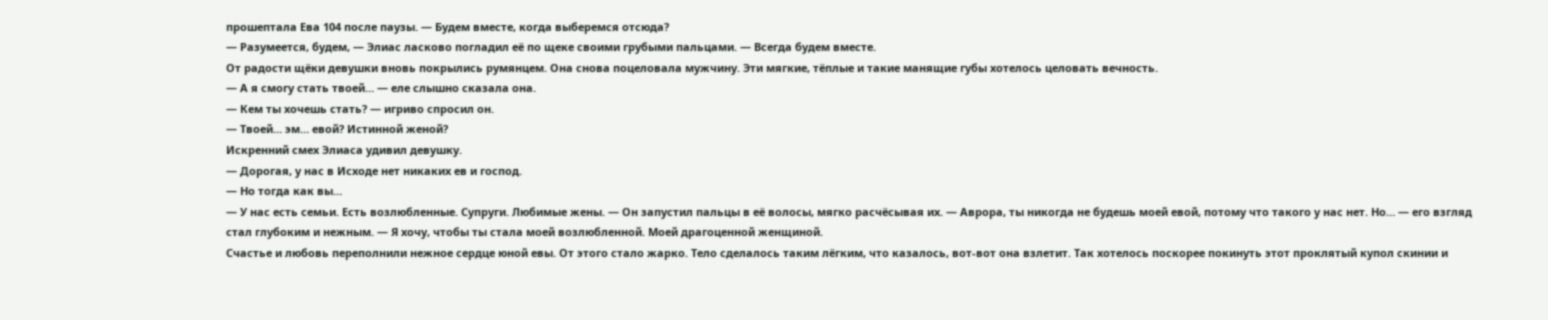прошептала Ева 104 после паузы. — Будем вместе, когда выберемся отсюда?
— Разумеется, будем, — Элиас ласково погладил её по щеке своими грубыми пальцами. — Всегда будем вместе.
От радости щёки девушки вновь покрылись румянцем. Она снова поцеловала мужчину. Эти мягкие, тёплые и такие манящие губы хотелось целовать вечность.
— А я смогу стать твоей… — еле слышно сказала она.
— Кем ты хочешь стать? — игриво спросил он.
— Твоей… эм… евой? Истинной женой?
Искренний смех Элиаса удивил девушку.
— Дорогая, у нас в Исходе нет никаких ев и господ.
— Но тогда как вы…
— У нас есть семьи. Есть возлюбленные. Супруги. Любимые жены. — Он запустил пальцы в её волосы, мягко расчёсывая их. — Аврора, ты никогда не будешь моей евой, потому что такого у нас нет. Но… — его взгляд стал глубоким и нежным. — Я хочу, чтобы ты стала моей возлюбленной. Моей драгоценной женщиной.
Счастье и любовь переполнили нежное сердце юной евы. От этого стало жарко. Тело сделалось таким лёгким, что казалось, вот-вот она взлетит. Так хотелось поскорее покинуть этот проклятый купол скинии и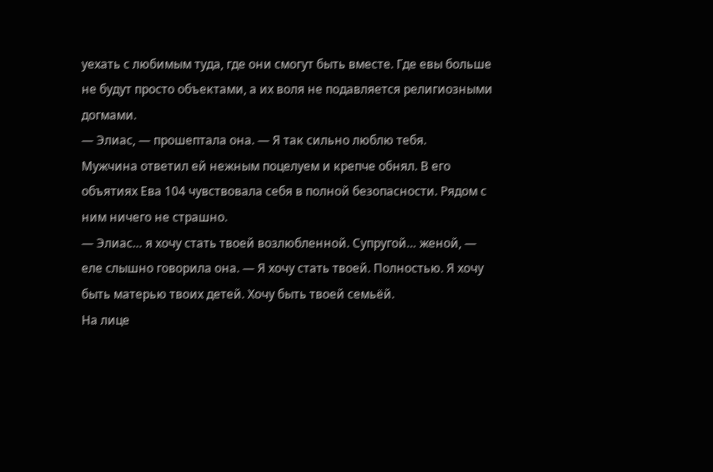уехать с любимым туда, где они смогут быть вместе. Где евы больше не будут просто объектами, а их воля не подавляется религиозными догмами.
— Элиас, — прошептала она. — Я так сильно люблю тебя.
Мужчина ответил ей нежным поцелуем и крепче обнял. В его объятиях Ева 104 чувствовала себя в полной безопасности. Рядом с ним ничего не страшно.
— Элиас… я хочу стать твоей возлюбленной. Супругой… женой, — еле слышно говорила она. — Я хочу стать твоей. Полностью. Я хочу быть матерью твоих детей. Хочу быть твоей семьёй.
На лице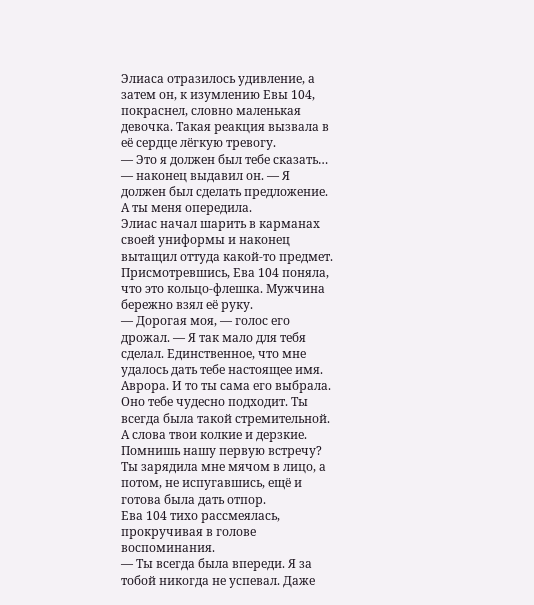Элиаса отразилось удивление, а затем он, к изумлению Евы 104, покраснел, словно маленькая девочка. Такая реакция вызвала в её сердце лёгкую тревогу.
— Это я должен был тебе сказать… — наконец выдавил он. — Я должен был сделать предложение. А ты меня опередила.
Элиас начал шарить в карманах своей униформы и наконец вытащил оттуда какой-то предмет. Присмотревшись, Ева 104 поняла, что это кольцо-флешка. Мужчина бережно взял её руку.
— Дорогая моя, — голос его дрожал. — Я так мало для тебя сделал. Единственное, что мне удалось дать тебе настоящее имя. Аврора. И то ты сама его выбрала. Оно тебе чудесно подходит. Ты всегда была такой стремительной. А слова твои колкие и дерзкие. Помнишь нашу первую встречу? Ты зарядила мне мячом в лицо, а потом, не испугавшись, ещё и готова была дать отпор.
Ева 104 тихо рассмеялась, прокручивая в голове воспоминания.
— Ты всегда была впереди. Я за тобой никогда не успевал. Даже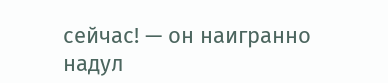сейчас! — он наигранно надул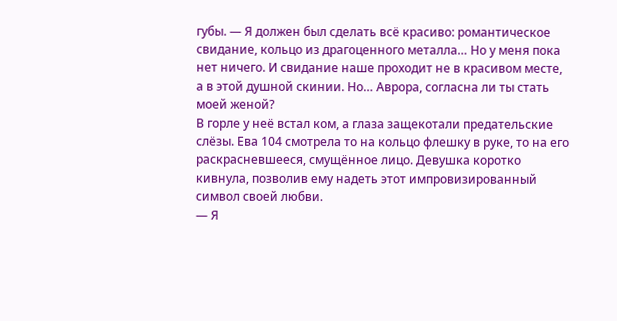губы. — Я должен был сделать всё красиво: романтическое свидание, кольцо из драгоценного металла… Но у меня пока нет ничего. И свидание наше проходит не в красивом месте, а в этой душной скинии. Но… Аврора, согласна ли ты стать моей женой?
В горле у неё встал ком, а глаза защекотали предательские слёзы. Ева 104 смотрела то на кольцо флешку в руке, то на его раскрасневшееся, смущённое лицо. Девушка коротко кивнула, позволив ему надеть этот импровизированный символ своей любви.
— Я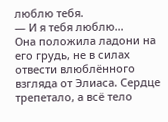люблю тебя.
— И я тебя люблю…
Она положила ладони на его грудь, не в силах отвести влюблённого взгляда от Элиаса. Сердце трепетало, а всё тело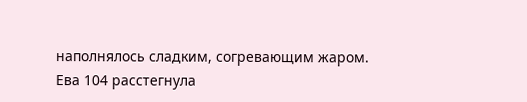наполнялось сладким, согревающим жаром.
Ева 104 расстегнула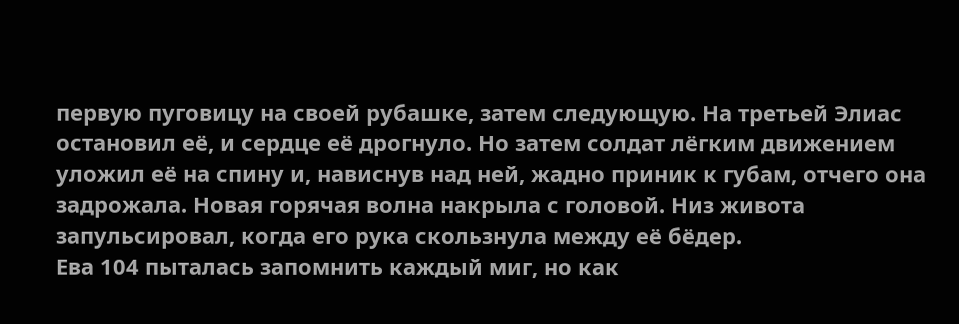первую пуговицу на своей рубашке, затем следующую. На третьей Элиас остановил её, и сердце её дрогнуло. Но затем солдат лёгким движением уложил её на спину и, нависнув над ней, жадно приник к губам, отчего она задрожала. Новая горячая волна накрыла с головой. Низ живота запульсировал, когда его рука скользнула между её бёдер.
Ева 104 пыталась запомнить каждый миг, но как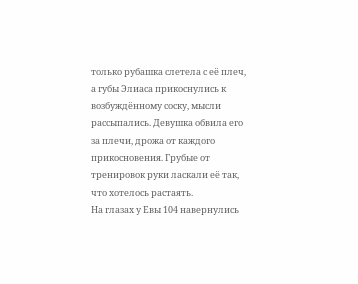только рубашка слетела с её плеч, а губы Элиаса прикоснулись к возбуждённому соску, мысли рассыпались. Девушка обвила его за плечи, дрожа от каждого прикосновения. Грубые от тренировок руки ласкали её так, что хотелось растаять.
На глазах у Евы 104 навернулись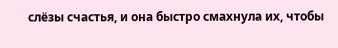слёзы счастья, и она быстро смахнула их, чтобы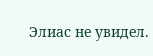Элиас не увидел.